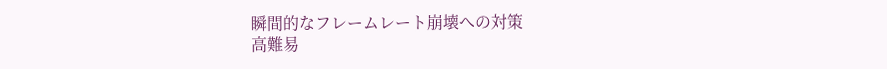瞬間的なフレームレート崩壊への対策
高難易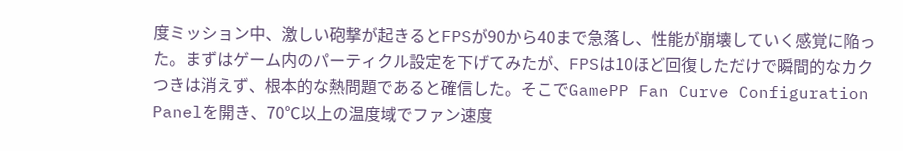度ミッション中、激しい砲撃が起きるとFPSが90から40まで急落し、性能が崩壊していく感覚に陥った。まずはゲーム内のパーティクル設定を下げてみたが、FPSは10ほど回復しただけで瞬間的なカクつきは消えず、根本的な熱問題であると確信した。そこでGamePP Fan Curve Configuration Panelを開き、70℃以上の温度域でファン速度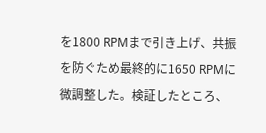を1800 RPMまで引き上げ、共振を防ぐため最終的に1650 RPMに微調整した。検証したところ、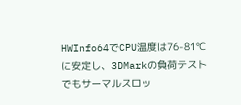HWInfo64でCPU温度は76-81℃に安定し、3DMarkの負荷テストでもサーマルスロッ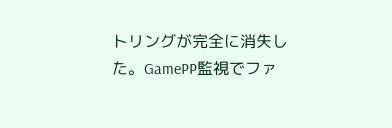トリングが完全に消失した。GamePP監視でファ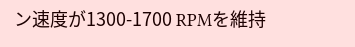ン速度が1300-1700 RPMを維持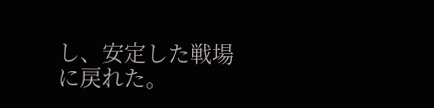し、安定した戦場に戻れた。